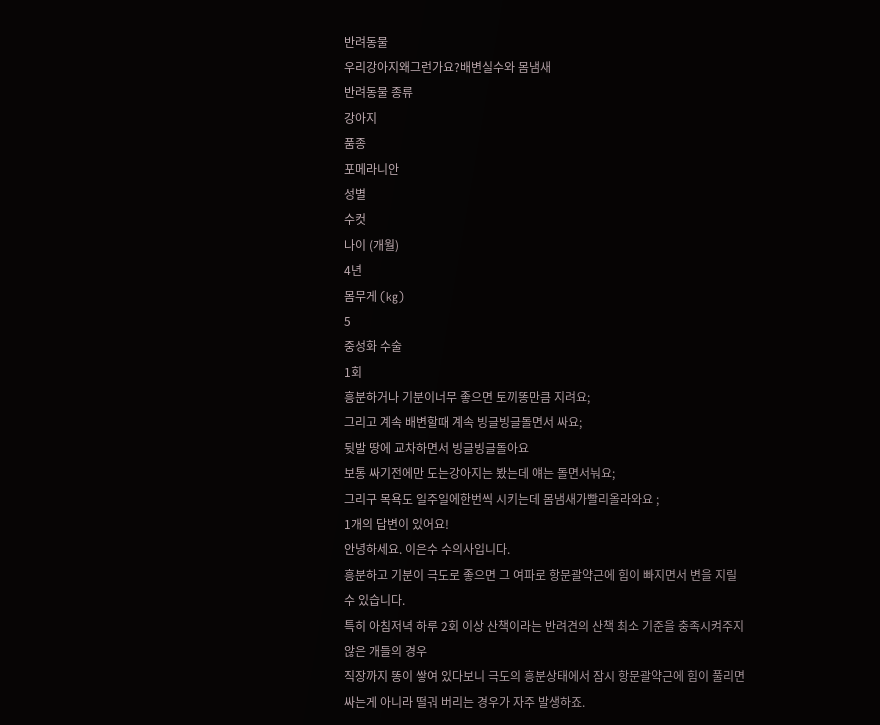반려동물
우리강아지왜그런가요?배변실수와 몸냄새
반려동물 종류
강아지
품종
포메라니안
성별
수컷
나이 (개월)
4년
몸무게 (kg)
5
중성화 수술
1회
흥분하거나 기분이너무 좋으면 토끼똥만큼 지려요;
그리고 계속 배변할때 계속 빙글빙글돌면서 싸요;
뒷발 땅에 교차하면서 빙글빙글돌아요
보통 싸기전에만 도는강아지는 봤는데 얘는 돌면서눠요;
그리구 목욕도 일주일에한번씩 시키는데 몸냄새가빨리올라와요 ;
1개의 답변이 있어요!
안녕하세요. 이은수 수의사입니다.
흥분하고 기분이 극도로 좋으면 그 여파로 항문괄약근에 힘이 빠지면서 변을 지릴 수 있습니다.
특히 아침저녁 하루 2회 이상 산책이라는 반려견의 산책 최소 기준을 충족시켜주지 않은 개들의 경우
직장까지 똥이 쌓여 있다보니 극도의 흥분상태에서 잠시 항문괄약근에 힘이 풀리면 싸는게 아니라 떨궈 버리는 경우가 자주 발생하죠.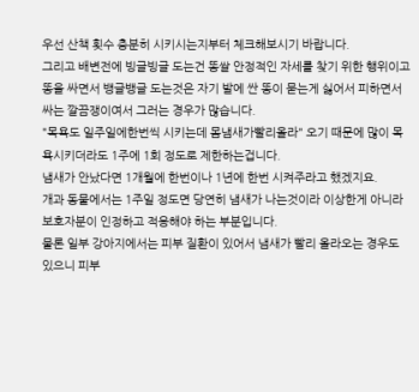우선 산책 횟수 충분히 시키시는지부터 체크해보시기 바랍니다.
그리고 배변전에 빙글빙글 도는건 똥쌀 안정적인 자세를 찾기 위한 행위이고
똥을 싸면서 뱅글뱅글 도는것은 자기 발에 싼 똥이 묻는게 싫어서 피하면서 싸는 깔끔쟁이여서 그러는 경우가 많습니다.
"목욕도 일주일에한번씩 시키는데 몸냄새가빨리올라" 오기 때문에 많이 목욕시키더라도 1주에 1회 정도로 제한하는겁니다.
냄새가 안났다면 1개월에 한번이나 1년에 한번 시켜주라고 했겠지요.
개과 동물에서는 1주일 정도면 당연히 냄새가 나는것이라 이상한게 아니라 보호자분이 인정하고 적응해야 하는 부분입니다.
물론 일부 강아지에서는 피부 질환이 있어서 냄새가 빨리 올라오는 경우도 있으니 피부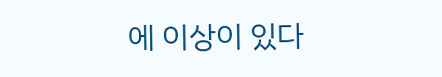에 이상이 있다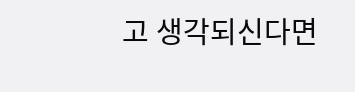고 생각되신다면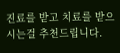진료를 받고 치료를 받으시는걸 추천드립니다.